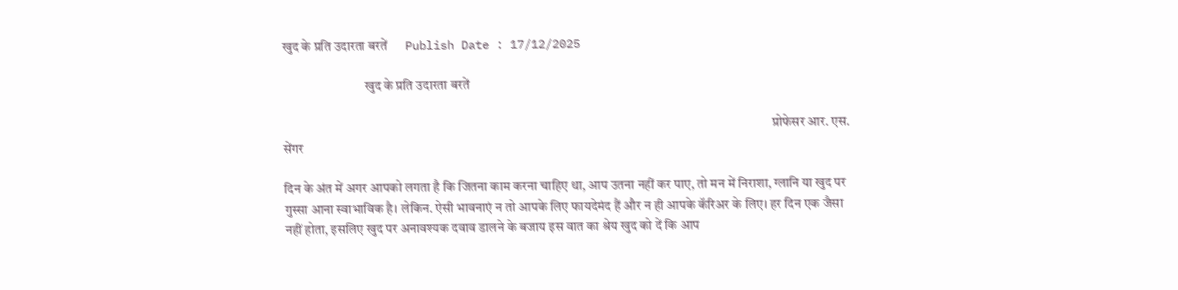खुद के प्रति उदारता बरतें      Publish Date : 17/12/2025

                               खुद के प्रति उदारता बरतें

                                                                                                                                                                                         प्रोफेसर आर. एस. सेंगर

दिन के अंत में अगर आपको लगता है कि जितना काम करना चाहिए था, आप उतना नहीं कर पाए, तो मन में निराशा, ग्लानि या खुद पर गुस्सा आना स्वाभाविक है। लेकिन. ऐसी भावनाएं न तो आपके लिए फायदेमंद हैं और न ही आपके कॅरिअर के लिए। हर दिन एक जैसा नहीं होता, इसलिए खुद पर अनावश्यक दवाव डालने के बजाय इस वात का श्रेय खुद को दें कि आप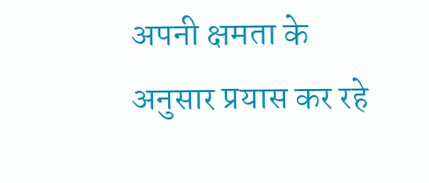अपनी क्षमता के अनुसार प्रयास कर रहे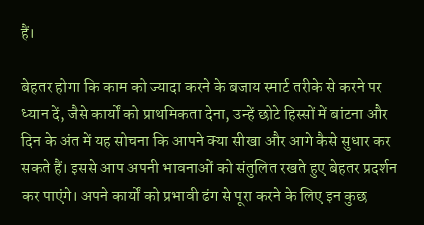हैं।

बेहतर होगा कि काम को ज्यादा करने के बजाय स्मार्ट तरीके से करने पर ध्यान दें, जैसे कार्यों को प्राथमिकता देना, उन्हें छोटे हिस्सों में बांटना और दिन के अंत में यह सोचना कि आपने क्या सीखा और आगे कैसे सुधार कर सकते हैं। इससे आप अपनी भावनाओं को संतुलित रखते हुए बेहतर प्रदर्शन कर पाएंगे। अपने कार्यों को प्रभावी ढंग से पूरा करने के लिए इन कुछ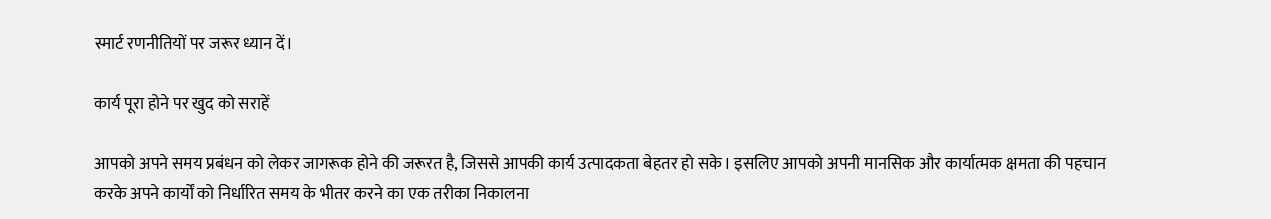स्मार्ट रणनीतियों पर जरूर ध्यान दें।

कार्य पूरा होने पर खुद को सराहें

आपको अपने समय प्रबंधन को लेकर जागरूक होने की जरूरत है, जिससे आपकी कार्य उत्पादकता बेहतर हो सके। इसलिए आपको अपनी मानसिक और कार्यात्मक क्षमता की पहचान करके अपने कार्यों को निर्धारित समय के भीतर करने का एक तरीका निकालना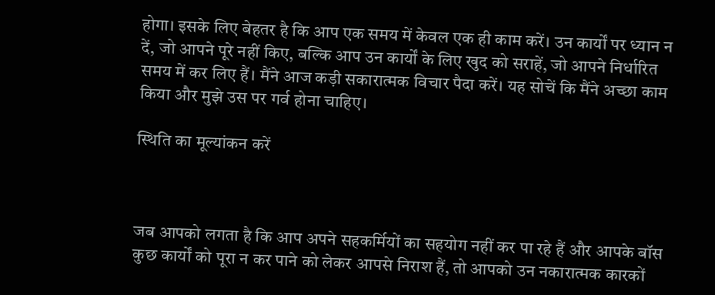होगा। इसके लिए बेहतर है कि आप एक समय में केवल एक ही काम करें। उन कार्यों पर ध्यान न दें, जो आपने पूरे नहीं किए, बल्कि आप उन कार्यों के लिए खुद को सराहें, जो आपने निर्धारित समय में कर लिए हैं। मैंने आज कड़ी सकारात्मक विचार पैदा करें। यह सोचें कि मैंने अच्छा काम किया और मुझे उस पर गर्व होना चाहिए।

स्थिति का मूल्यांकन करें



जब आपको लगता है कि आप अपने सहकर्मियों का सहयोग नहीं कर पा रहे हैं और आपके बॉस कुछ कार्यों को पूरा न कर पाने को लेकर आपसे निराश हैं, तो आपको उन नकारात्मक कारकों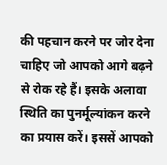की पहचान करने पर जोर देना चाहिए जो आपको आगे बढ़ने से रोक रहे हैं। इसके अलावा स्थिति का पुनर्मूल्यांकन करने का प्रयास करें। इससें आपको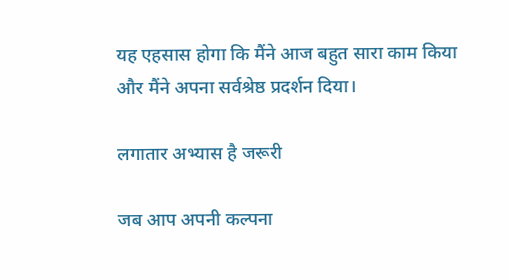यह एहसास होगा कि मैंने आज बहुत सारा काम किया और मैंने अपना सर्वश्रेष्ठ प्रदर्शन दिया।

लगातार अभ्यास है जरूरी

जब आप अपनी कल्पना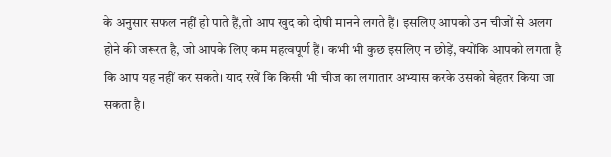के अनुसार सफल नहीं हो पाते हैं,तो आप खुद को दोषी मानने लगते हैं। इसलिए आपको उन चीजों से अलग होने की जरूरत है, जो आपके लिए कम महत्वपूर्ण हैं। कभी भी कुछ इसलिए न छोड़ें, क्योंकि आपको लगता है कि आप यह नहीं कर सकते। याद रखें कि किसी भी चीज का लगातार अभ्यास करके उसको बेहतर किया जा सकता है।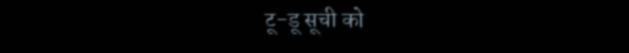टू-डू सूची को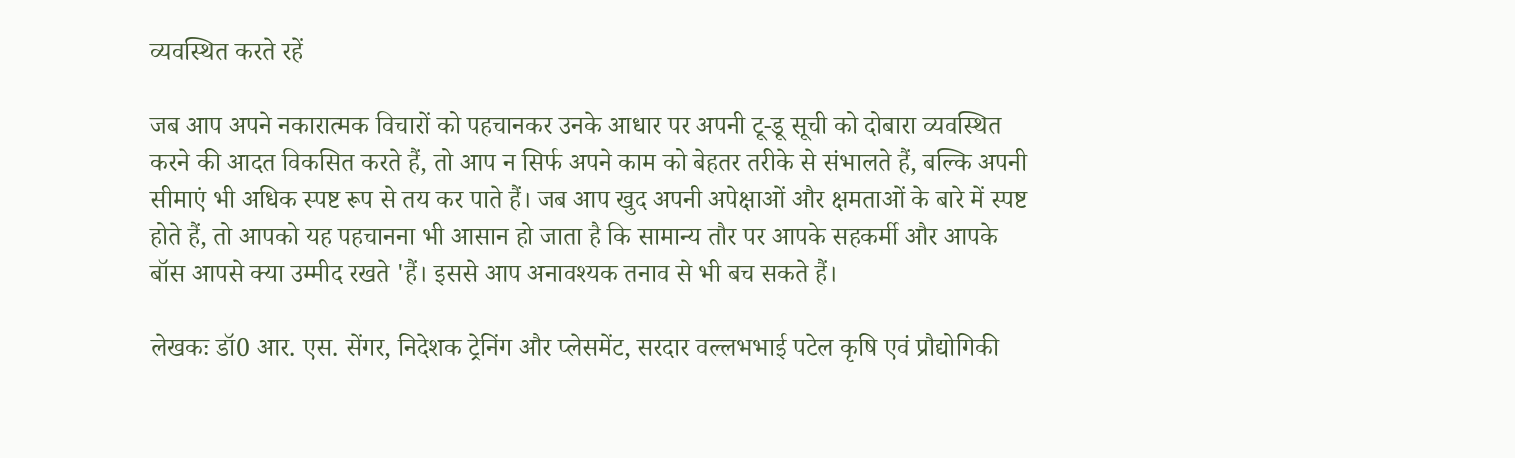व्यवस्थित करते रहें

जब आप अपने नकारात्मक विचारों को पहचानकर उनके आधार पर अपनी टू-डू सूची को दोबारा व्यवस्थित करने की आदत विकसित करते हैं, तो आप न सिर्फ अपने काम को बेहतर तरीके से संभालते हैं, बल्कि अपनी सीमाएं भी अधिक स्पष्ट रूप से तय कर पाते हैं। जब आप खुद अपनी अपेक्षाओं और क्षमताओं के बारे में स्पष्ट होते हैं, तो आपको यह पहचानना भी आसान हो जाता है कि सामान्य तौर पर आपके सहकर्मी और आपके बॉस आपसे क्या उम्मीद रखते 'हैं। इससे आप अनावश्यक तनाव से भी बच सकते हैं।

लेखकः डॉ0 आर. एस. सेंगर, निदेशक ट्रेनिंग और प्लेसमेंट, सरदार वल्लभभाई पटेल कृषि एवं प्रौद्योगिकी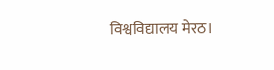विश्वविद्यालय मेरठ।